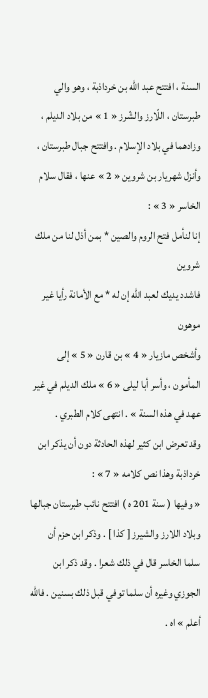السنة ، افتتح عبد اللّه بن خرداذبة ، وهو والي طبرستان ، اللّارز والشّرز « 1 » من بلاد الديلم ، وزادهما في بلاد الإسلام . وافتتح جبال طبرستان ، وأنزل شهريار بن شروين « 2 » عنها ، فقال سلام الخاسر « 3 » :
إنا لنأمل فتح الروم والصين * بمن أذل لنا من ملك شروين
فاشدد يديك لعبد اللّه إن له * مع الأمانة رأيا غير موهون
وأشخص مازيار « 4 » بن قارن « 5 » إلى المأمون ، وأسر أبا ليلى « 6 » ملك الديلم في غير عهد في هذه السنة » . انتهى كلام الطبري .
وقد تعرض ابن كثير لهذه الحادثة دون أن يذكر ابن خرداذبة وهذا نص كلامه « 7 » :
« وفيها ( سنة 201 ه ) افتتح نائب طبرستان جبالها وبلاد اللارز والشيرز [ كذا ] . وذكر ابن حزم أن سلما الخاسر قال في ذلك شعرا . وقد ذكر ابن الجوزي وغيره أن سلما توفي قبل ذلك بسنين . فاللّه أعلم » اه .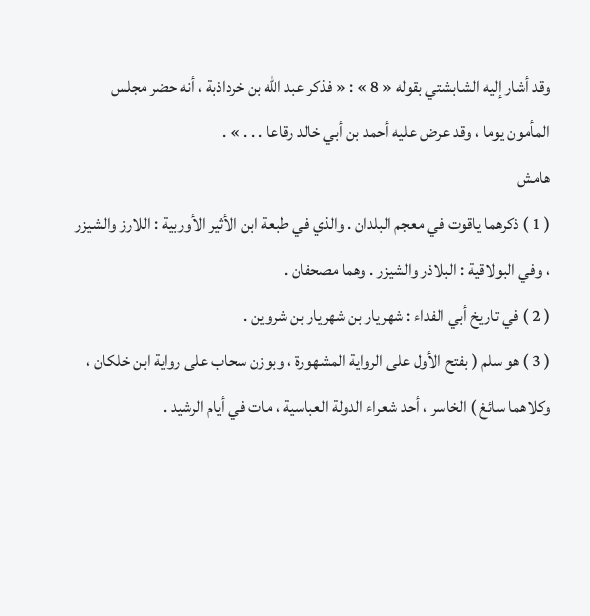وقد أشار إليه الشابشتي بقوله « 8 » : « فذكر عبد اللّه بن خرداذبة ، أنه حضر مجلس المأمون يوما ، وقد عرض عليه أحمد بن أبي خالد رقاعا . . . » .
هامش
( 1 ) ذكرهما ياقوت في معجم البلدان . والذي في طبعة ابن الأثير الأوربية : اللارز والشيزر ، وفي البولاقية : البلاذر والشيزر . وهما مصحفان .
( 2 ) في تاريخ أبي الفداء : شهريار بن شهريار بن شروين .
( 3 ) هو سلم ( بفتح الأول على الرواية المشهورة ، وبوزن سحاب على رواية ابن خلكان ، وكلاهما سائغ ) الخاسر ، أحد شعراء الدولة العباسية ، مات في أيام الرشيد .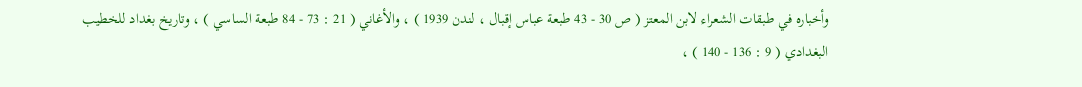وأخباره في طبقات الشعراء لابن المعتز ( ص 30 - 43 طبعة عباس إقبال ، لندن 1939 ) ، والأغاني ( 21 : 73 - 84 طبعة الساسي ) ، وتاريخ بغداد للخطيب البغدادي ( 9 : 136 - 140 ) ،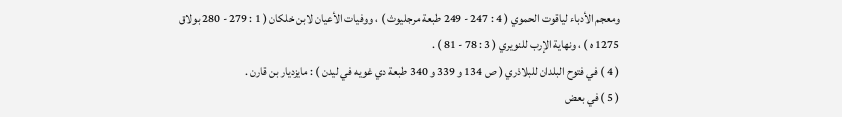ومعجم الأدباء لياقوت الحموي ( 4 : 247 - 249 طبعة مرجليوث ) ، ووفيات الأعيان لابن خلكان ( 1 : 279 - 280 بولاق 1275 ه ) ، ونهاية الإرب للنويري ( 3 : 78 - 81 ) .
( 4 ) في فتوح البلدان للبلاذري ( ص 134 و 339 و 340 طبعة دي غويه في ليدن ) : مايزديار بن قارن .
( 5 ) في بعض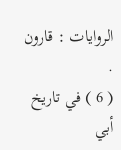الروايات : قارون .
( 6 ) في تاريخ أبي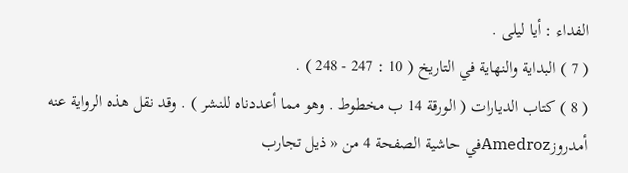الفداء : أيا ليلى .
( 7 ) البداية والنهاية في التاريخ ( 10 : 247 - 248 ) .
( 8 ) كتاب الديارات ( الورقة 14 ب مخطوط . وهو مما أعددناه للنشر ) . وقد نقل هذه الرواية عنه أمدروزAmedrozفي حاشية الصفحة 4 من « ذيل تجارب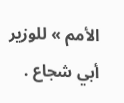الأمم » للوزير أبي شجاع .